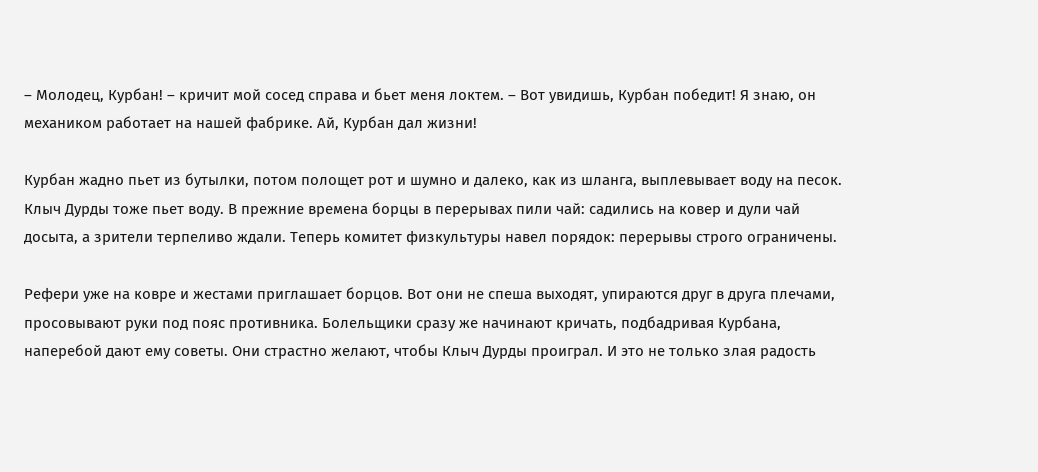– Молодец, Курбан! – кричит мой сосед справа и бьет меня локтем. – Вот увидишь, Курбан победит! Я знаю, он механиком работает на нашей фабрике. Ай, Курбан дал жизни!

Курбан жадно пьет из бутылки, потом полощет рот и шумно и далеко, как из шланга, выплевывает воду на песок. Клыч Дурды тоже пьет воду. В прежние времена борцы в перерывах пили чай: садились на ковер и дули чай досыта, а зрители терпеливо ждали. Теперь комитет физкультуры навел порядок: перерывы строго ограничены.

Рефери уже на ковре и жестами приглашает борцов. Вот они не спеша выходят, упираются друг в друга плечами, просовывают руки под пояс противника. Болельщики сразу же начинают кричать, подбадривая Курбана, наперебой дают ему советы. Они страстно желают, чтобы Клыч Дурды проиграл. И это не только злая радость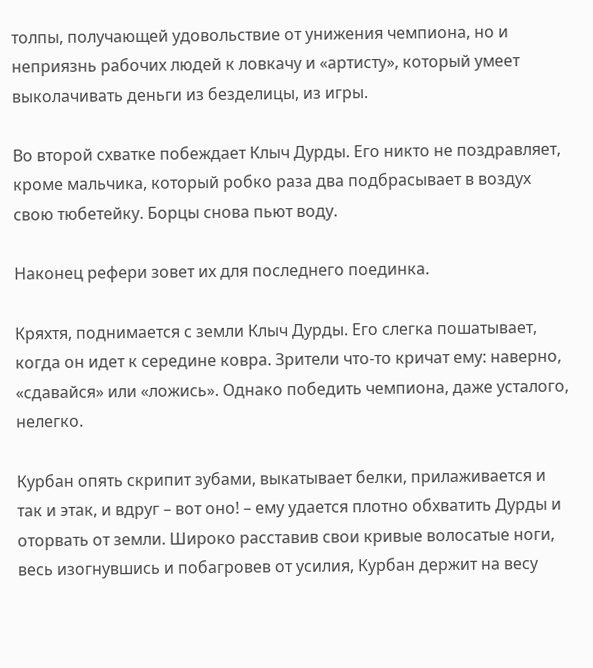толпы, получающей удовольствие от унижения чемпиона, но и неприязнь рабочих людей к ловкачу и «артисту», который умеет выколачивать деньги из безделицы, из игры.

Во второй схватке побеждает Клыч Дурды. Его никто не поздравляет, кроме мальчика, который робко раза два подбрасывает в воздух свою тюбетейку. Борцы снова пьют воду.

Наконец рефери зовет их для последнего поединка.

Кряхтя, поднимается с земли Клыч Дурды. Его слегка пошатывает, когда он идет к середине ковра. Зрители что-то кричат ему: наверно, «сдавайся» или «ложись». Однако победить чемпиона, даже усталого, нелегко.

Курбан опять скрипит зубами, выкатывает белки, прилаживается и так и этак, и вдруг – вот оно! – ему удается плотно обхватить Дурды и оторвать от земли. Широко расставив свои кривые волосатые ноги, весь изогнувшись и побагровев от усилия, Курбан держит на весу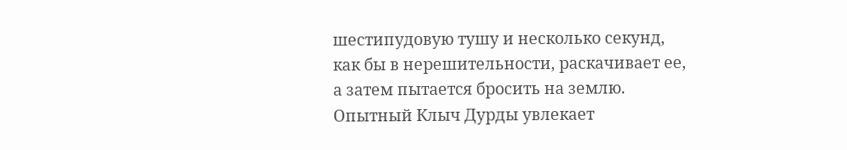шестипудовую тушу и несколько секунд, как бы в нерешительности, раскачивает ее, а затем пытается бросить на землю. Опытный Клыч Дурды увлекает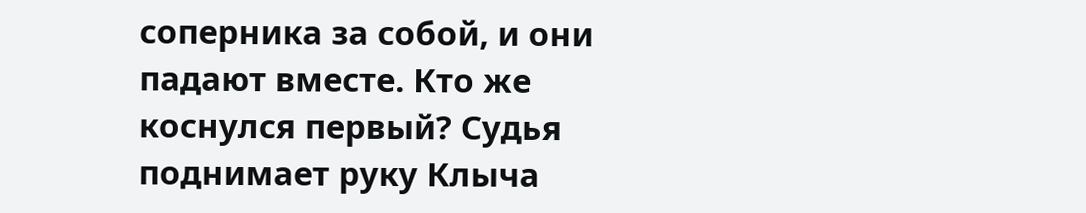соперника за собой, и они падают вместе. Кто же коснулся первый? Судья поднимает руку Клыча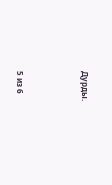Дурды.



5 из 6